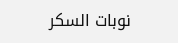نوبات السكر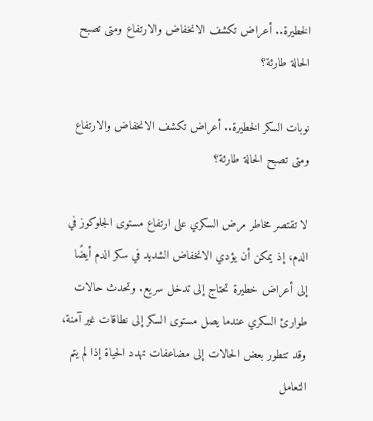الخطيرة.. أعراض تكشف الانخفاض والارتفاع ومتى تصبح الحالة طارئة؟

نوبات السكر الخطيرة.. أعراض تكشف الانخفاض والارتفاع ومتى تصبح الحالة طارئة؟

لا تقتصر مخاطر مرض السكري على ارتفاع مستوى الجلوكوز في الدم، إذ يمكن أن يؤدي الانخفاض الشديد في سكر الدم أيضًا إلى أعراض خطيرة تحتاج إلى تدخل سريع. وتحدث حالات طوارئ السكري عندما يصل مستوى السكر إلى نطاقات غير آمنة، وقد تتطور بعض الحالات إلى مضاعفات تهدد الحياة إذا لم يتم التعامل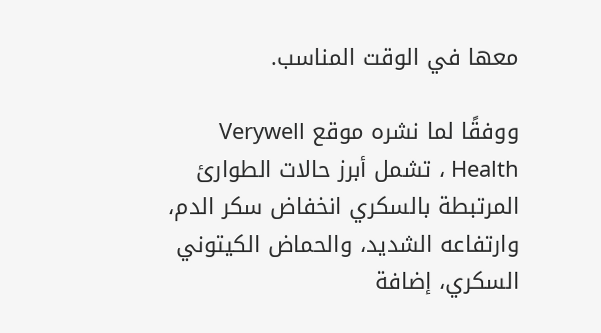معها في الوقت المناسب.

ووفقًا لما نشره موقع Verywell Health ، تشمل أبرز حالات الطوارئ المرتبطة بالسكري انخفاض سكر الدم، وارتفاعه الشديد، والحماض الكيتوني السكري، إضافة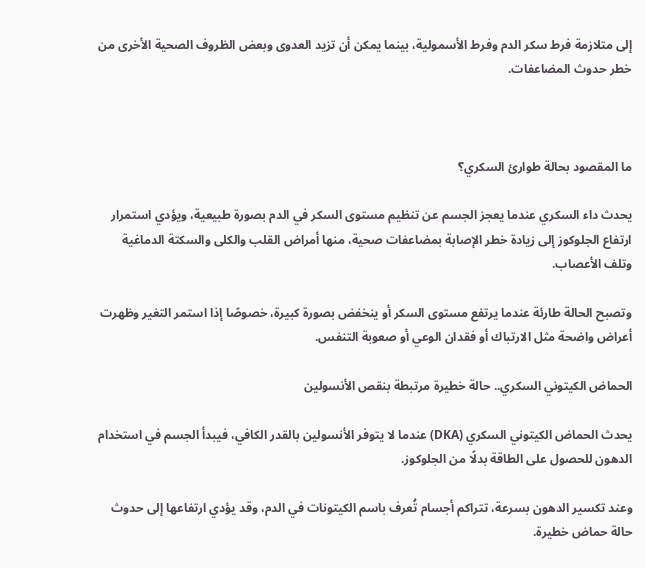إلى متلازمة فرط سكر الدم وفرط الأسمولية، بينما يمكن أن تزيد العدوى وبعض الظروف الصحية الأخرى من خطر حدوث المضاعفات.



ما المقصود بحالة طوارئ السكري؟

يحدث داء السكري عندما يعجز الجسم عن تنظيم مستوى السكر في الدم بصورة طبيعية، ويؤدي استمرار ارتفاع الجلوكوز إلى زيادة خطر الإصابة بمضاعفات صحية، منها أمراض القلب والكلى والسكتة الدماغية وتلف الأعصاب.

وتصبح الحالة طارئة عندما يرتفع مستوى السكر أو ينخفض بصورة كبيرة، خصوصًا إذا استمر التغير وظهرت أعراض واضحة مثل الارتباك أو فقدان الوعي أو صعوبة التنفس.

الحماض الكيتوني السكري.. حالة خطيرة مرتبطة بنقص الأنسولين

يحدث الحماض الكيتوني السكري (DKA) عندما لا يتوفر الأنسولين بالقدر الكافي، فيبدأ الجسم في استخدام الدهون للحصول على الطاقة بدلًا من الجلوكوز.

وعند تكسير الدهون بسرعة، تتراكم أجسام تُعرف باسم الكيتونات في الدم، وقد يؤدي ارتفاعها إلى حدوث حالة حماض خطيرة.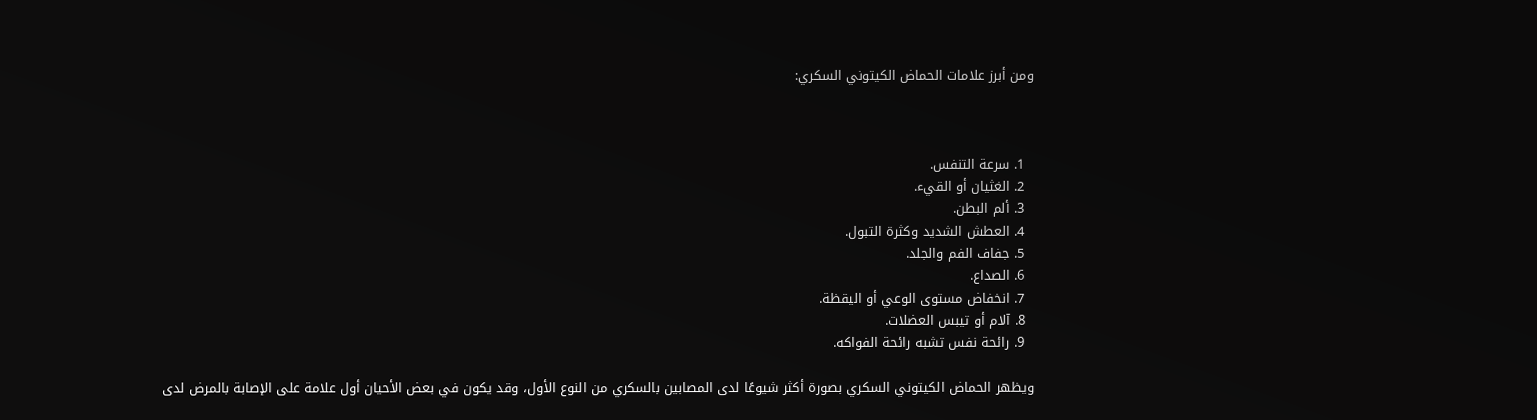ومن أبرز علامات الحماض الكيتوني السكري:



  1. سرعة التنفس.
  2. الغثيان أو القيء.
  3. ألم البطن.
  4. العطش الشديد وكثرة التبول.
  5. جفاف الفم والجلد.
  6. الصداع.
  7. انخفاض مستوى الوعي أو اليقظة.
  8. آلام أو تيبس العضلات.
  9. رائحة نفس تشبه رائحة الفواكه.

ويظهر الحماض الكيتوني السكري بصورة أكثر شيوعًا لدى المصابين بالسكري من النوع الأول، وقد يكون في بعض الأحيان أول علامة على الإصابة بالمرض لدى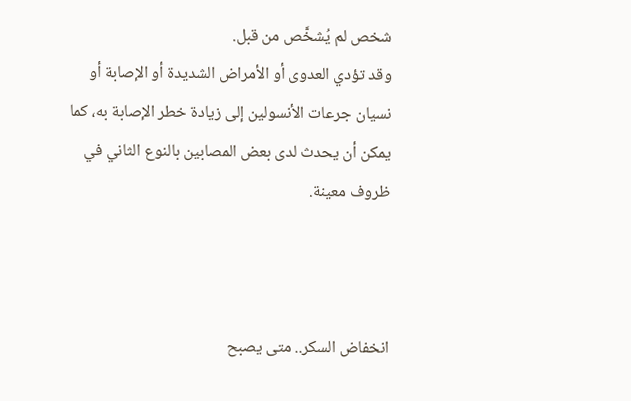شخص لم يُشخَّص من قبل.
وقد تؤدي العدوى أو الأمراض الشديدة أو الإصابة أو نسيان جرعات الأنسولين إلى زيادة خطر الإصابة به، كما يمكن أن يحدث لدى بعض المصابين بالنوع الثاني في ظروف معينة.



انخفاض السكر.. متى يصبح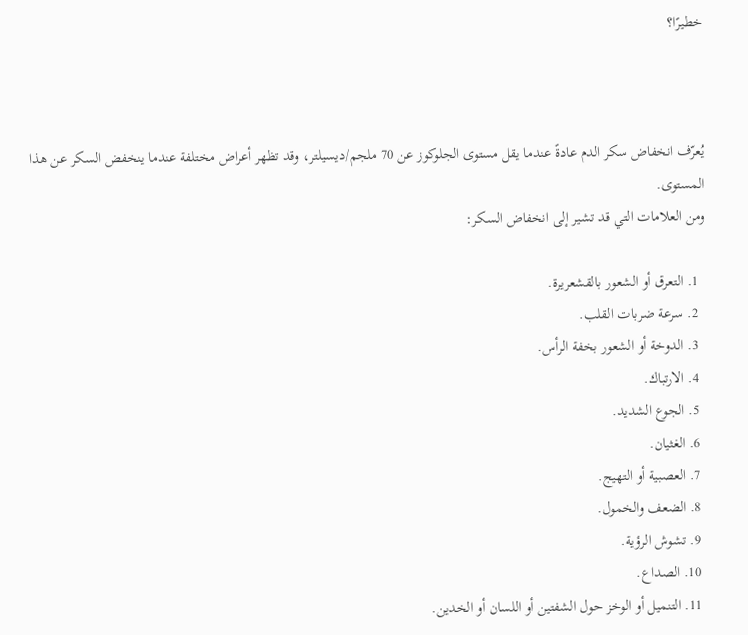خطيرًا؟



يُعرّف انخفاض سكر الدم عادةً عندما يقل مستوى الجلوكوز عن 70 ملجم/ديسيلتر، وقد تظهر أعراض مختلفة عندما ينخفض السكر عن هذا المستوى.
ومن العلامات التي قد تشير إلى انخفاض السكر:

  1. التعرق أو الشعور بالقشعريرة.
  2. سرعة ضربات القلب.
  3. الدوخة أو الشعور بخفة الرأس.
  4. الارتباك.
  5. الجوع الشديد.
  6. الغثيان.
  7. العصبية أو التهيج.
  8. الضعف والخمول.
  9. تشوش الرؤية.
  10. الصداع.
  11. التنميل أو الوخز حول الشفتين أو اللسان أو الخدين.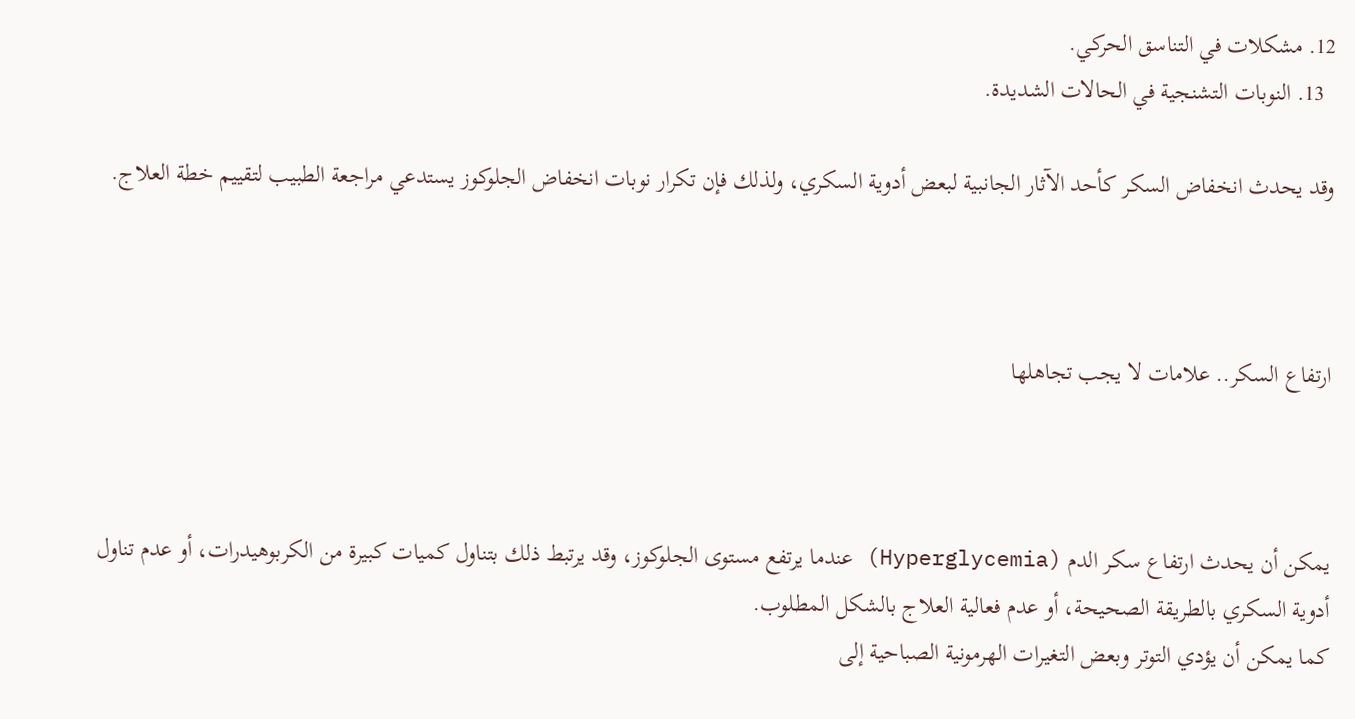12. مشكلات في التناسق الحركي.
  13. النوبات التشنجية في الحالات الشديدة.

وقد يحدث انخفاض السكر كأحد الآثار الجانبية لبعض أدوية السكري، ولذلك فإن تكرار نوبات انخفاض الجلوكوز يستدعي مراجعة الطبيب لتقييم خطة العلاج.



ارتفاع السكر.. علامات لا يجب تجاهلها



يمكن أن يحدث ارتفاع سكر الدم (Hyperglycemia) عندما يرتفع مستوى الجلوكوز، وقد يرتبط ذلك بتناول كميات كبيرة من الكربوهيدرات، أو عدم تناول أدوية السكري بالطريقة الصحيحة، أو عدم فعالية العلاج بالشكل المطلوب.
كما يمكن أن يؤدي التوتر وبعض التغيرات الهرمونية الصباحية إلى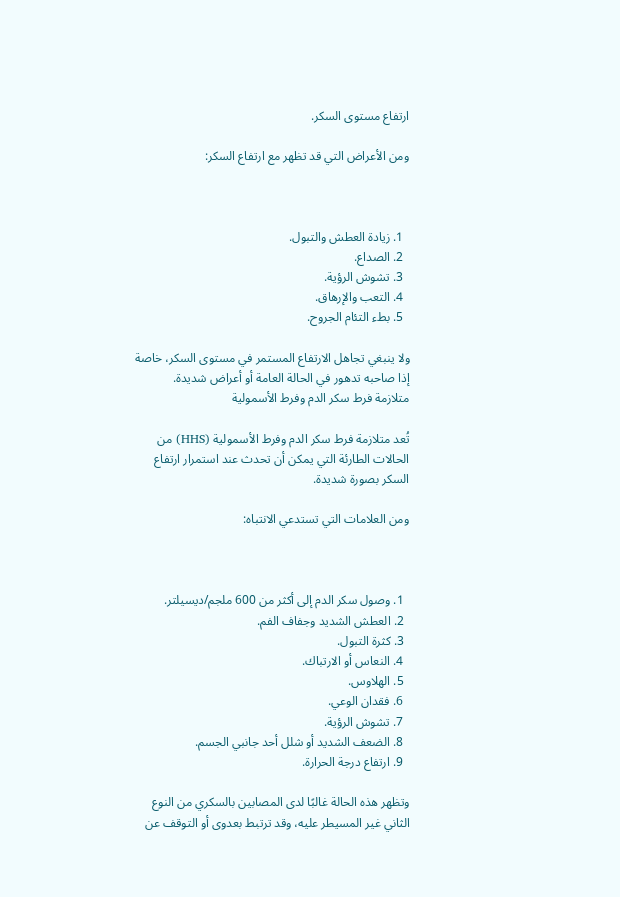ارتفاع مستوى السكر.

ومن الأعراض التي قد تظهر مع ارتفاع السكر:



  1. زيادة العطش والتبول.
  2. الصداع.
  3. تشوش الرؤية.
  4. التعب والإرهاق.
  5. بطء التئام الجروح.

ولا ينبغي تجاهل الارتفاع المستمر في مستوى السكر، خاصة إذا صاحبه تدهور في الحالة العامة أو أعراض شديدة.
متلازمة فرط سكر الدم وفرط الأسمولية

تُعد متلازمة فرط سكر الدم وفرط الأسمولية (HHS) من الحالات الطارئة التي يمكن أن تحدث عند استمرار ارتفاع السكر بصورة شديدة.

ومن العلامات التي تستدعي الانتباه:



  1. وصول سكر الدم إلى أكثر من 600 ملجم/ديسيلتر.
  2. العطش الشديد وجفاف الفم.
  3. كثرة التبول.
  4. النعاس أو الارتباك.
  5. الهلاوس.
  6. فقدان الوعي.
  7. تشوش الرؤية.
  8. الضعف الشديد أو شلل أحد جانبي الجسم.
  9. ارتفاع درجة الحرارة.

وتظهر هذه الحالة غالبًا لدى المصابين بالسكري من النوع الثاني غير المسيطر عليه، وقد ترتبط بعدوى أو التوقف عن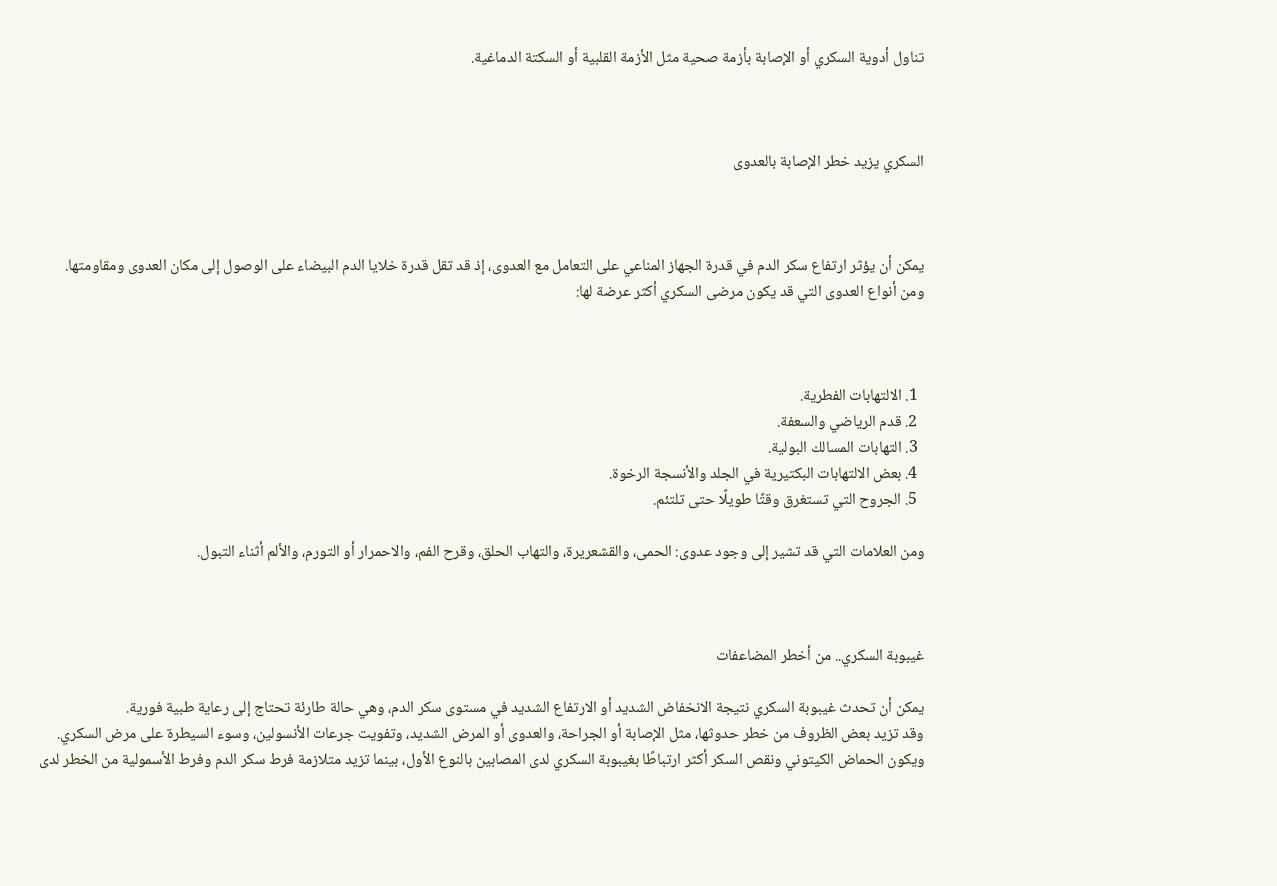تناول أدوية السكري أو الإصابة بأزمة صحية مثل الأزمة القلبية أو السكتة الدماغية.



السكري يزيد خطر الإصابة بالعدوى



يمكن أن يؤثر ارتفاع سكر الدم في قدرة الجهاز المناعي على التعامل مع العدوى، إذ قد تقل قدرة خلايا الدم البيضاء على الوصول إلى مكان العدوى ومقاومتها.
ومن أنواع العدوى التي قد يكون مرضى السكري أكثر عرضة لها:



  1. الالتهابات الفطرية.
  2. قدم الرياضي والسعفة.
  3. التهابات المسالك البولية.
  4. بعض الالتهابات البكتيرية في الجلد والأنسجة الرخوة.
  5. الجروح التي تستغرق وقتًا طويلًا حتى تلتئم.

ومن العلامات التي قد تشير إلى وجود عدوى: الحمى، والقشعريرة، والتهاب الحلق، وقرح الفم، والاحمرار أو التورم، والألم أثناء التبول.



غيبوبة السكري.. من أخطر المضاعفات

يمكن أن تحدث غيبوبة السكري نتيجة الانخفاض الشديد أو الارتفاع الشديد في مستوى سكر الدم، وهي حالة طارئة تحتاج إلى رعاية طبية فورية.
وقد تزيد بعض الظروف من خطر حدوثها، مثل الإصابة أو الجراحة، والعدوى أو المرض الشديد، وتفويت جرعات الأنسولين، وسوء السيطرة على مرض السكري.
ويكون الحماض الكيتوني ونقص السكر أكثر ارتباطًا بغيبوبة السكري لدى المصابين بالنوع الأول، بينما تزيد متلازمة فرط سكر الدم وفرط الأسمولية من الخطر لدى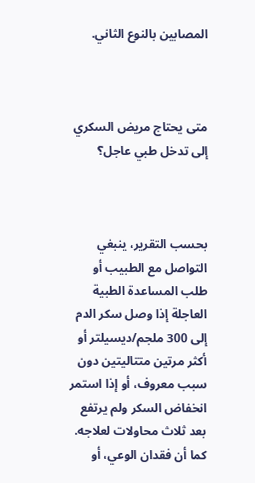المصابين بالنوع الثاني.



متى يحتاج مريض السكري إلى تدخل طبي عاجل؟



بحسب التقرير، ينبغي التواصل مع الطبيب أو طلب المساعدة الطبية العاجلة إذا وصل سكر الدم إلى 300 ملجم/ديسيلتر أو أكثر مرتين متتاليتين دون سبب معروف، أو إذا استمر انخفاض السكر ولم يرتفع بعد ثلاث محاولات لعلاجه.
كما أن فقدان الوعي، أو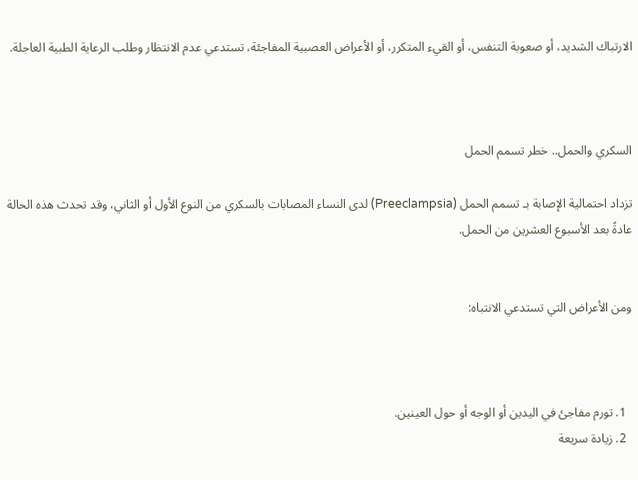الارتباك الشديد، أو صعوبة التنفس، أو القيء المتكرر، أو الأعراض العصبية المفاجئة، تستدعي عدم الانتظار وطلب الرعاية الطبية العاجلة.



السكري والحمل.. خطر تسمم الحمل

تزداد احتمالية الإصابة بـ تسمم الحمل (Preeclampsia) لدى النساء المصابات بالسكري من النوع الأول أو الثاني، وقد تحدث هذه الحالة عادةً بعد الأسبوع العشرين من الحمل.


ومن الأعراض التي تستدعي الانتباه:



  1. تورم مفاجئ في اليدين أو الوجه أو حول العينين.
  2. زيادة سريعة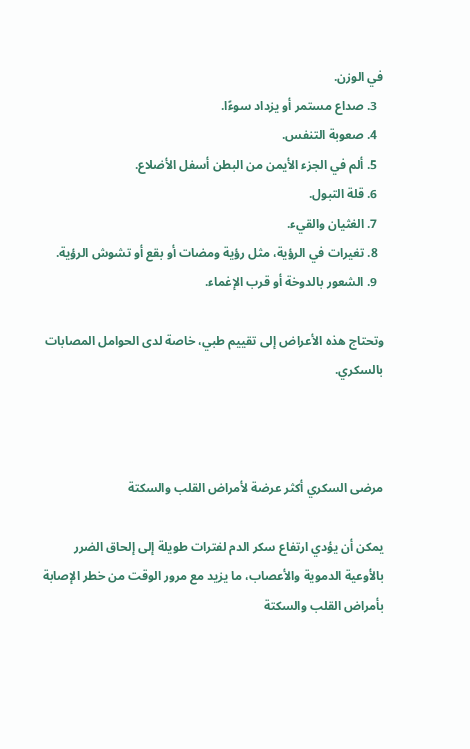في الوزن.
  3. صداع مستمر أو يزداد سوءًا.
  4. صعوبة التنفس.
  5. ألم في الجزء الأيمن من البطن أسفل الأضلاع.
  6. قلة التبول.
  7. الغثيان والقيء.
  8. تغيرات في الرؤية، مثل رؤية ومضات أو بقع أو تشوش الرؤية.
  9. الشعور بالدوخة أو قرب الإغماء.

وتحتاج هذه الأعراض إلى تقييم طبي، خاصة لدى الحوامل المصابات بالسكري.



مرضى السكري أكثر عرضة لأمراض القلب والسكتة

يمكن أن يؤدي ارتفاع سكر الدم لفترات طويلة إلى إلحاق الضرر بالأوعية الدموية والأعصاب، ما يزيد مع مرور الوقت من خطر الإصابة بأمراض القلب والسكتة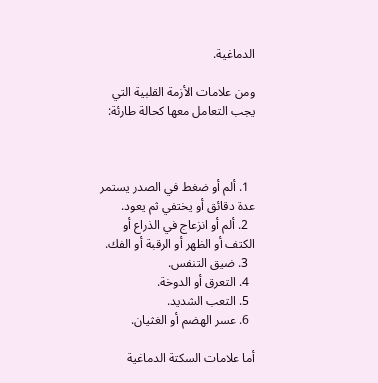الدماغية.

ومن علامات الأزمة القلبية التي يجب التعامل معها كحالة طارئة:



  1. ألم أو ضغط في الصدر يستمر عدة دقائق أو يختفي ثم يعود.
  2. ألم أو انزعاج في الذراع أو الكتف أو الظهر أو الرقبة أو الفك.
  3. ضيق التنفس.
  4. التعرق أو الدوخة.
  5. التعب الشديد.
  6. عسر الهضم أو الغثيان.

أما علامات السكتة الدماغية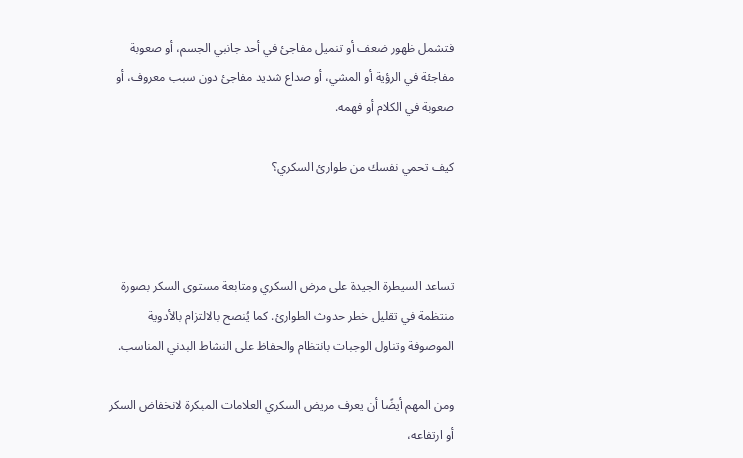فتشمل ظهور ضعف أو تنميل مفاجئ في أحد جانبي الجسم، أو صعوبة مفاجئة في الرؤية أو المشي، أو صداع شديد مفاجئ دون سبب معروف، أو صعوبة في الكلام أو فهمه.

كيف تحمي نفسك من طوارئ السكري؟



تساعد السيطرة الجيدة على مرض السكري ومتابعة مستوى السكر بصورة منتظمة في تقليل خطر حدوث الطوارئ. كما يُنصح بالالتزام بالأدوية الموصوفة وتناول الوجبات بانتظام والحفاظ على النشاط البدني المناسب.

ومن المهم أيضًا أن يعرف مريض السكري العلامات المبكرة لانخفاض السكر أو ارتفاعه،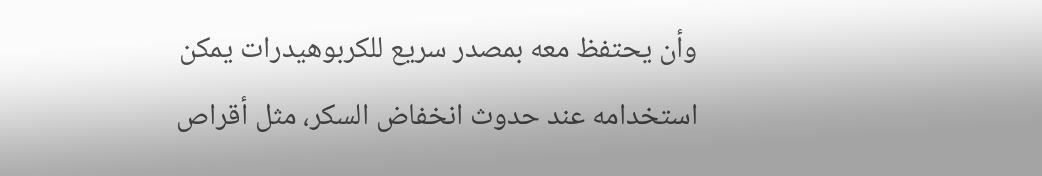وأن يحتفظ معه بمصدر سريع للكربوهيدرات يمكن استخدامه عند حدوث انخفاض السكر، مثل أقراص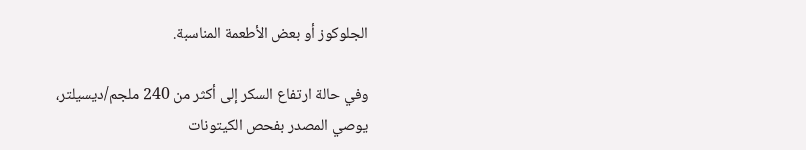الجلوكوز أو بعض الأطعمة المناسبة.

وفي حالة ارتفاع السكر إلى أكثر من 240 ملجم/ديسيلتر، يوصي المصدر بفحص الكيتونات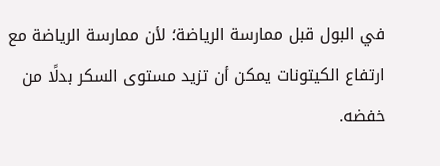في البول قبل ممارسة الرياضة؛ لأن ممارسة الرياضة مع ارتفاع الكيتونات يمكن أن تزيد مستوى السكر بدلًا من خفضه.